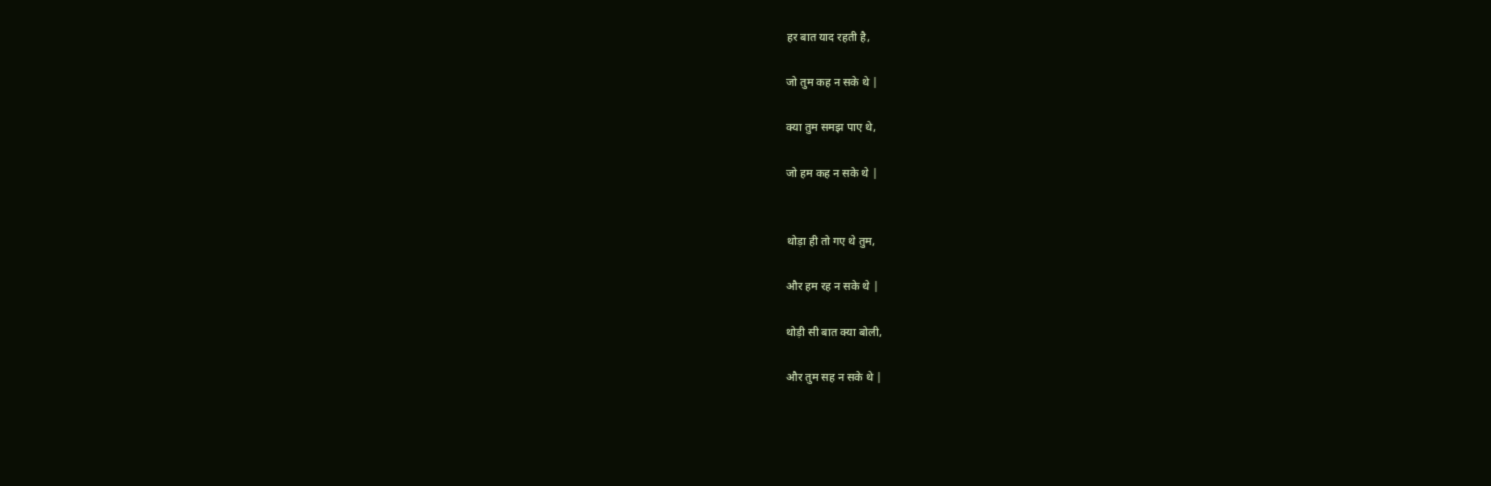हर बात याद रहती है,

जो तुम कह न सके थे |

क्या तुम समझ पाए थे,

जो हम कह न सके थे |


थोड़ा ही तो गए थे तुम,

और हम रह न सके थे |

थोड़ी सी बात क्या बोली,

और तुम सह न सके थे |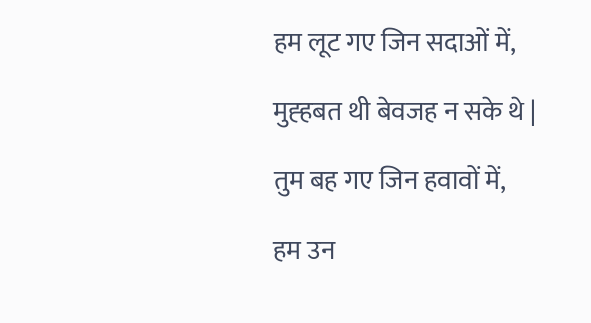हम लूट गए जिन सदाओं में,

मुह्हबत थी बेवजह न सके थे |

तुम बह गए जिन हवावों में,

हम उन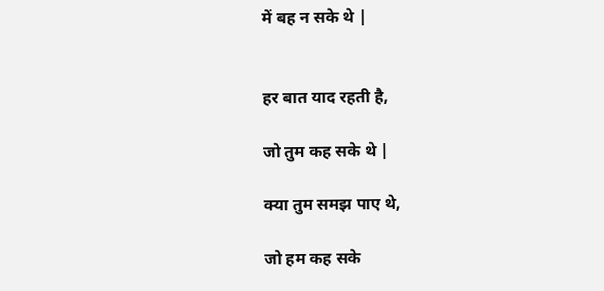में बह न सके थे |


हर बात याद रहती है,

जो तुम कह सके थे |

क्या तुम समझ पाए थे,

जो हम कह सके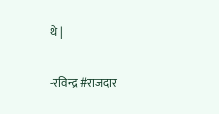थे |


-रविन्द्र #राजदार